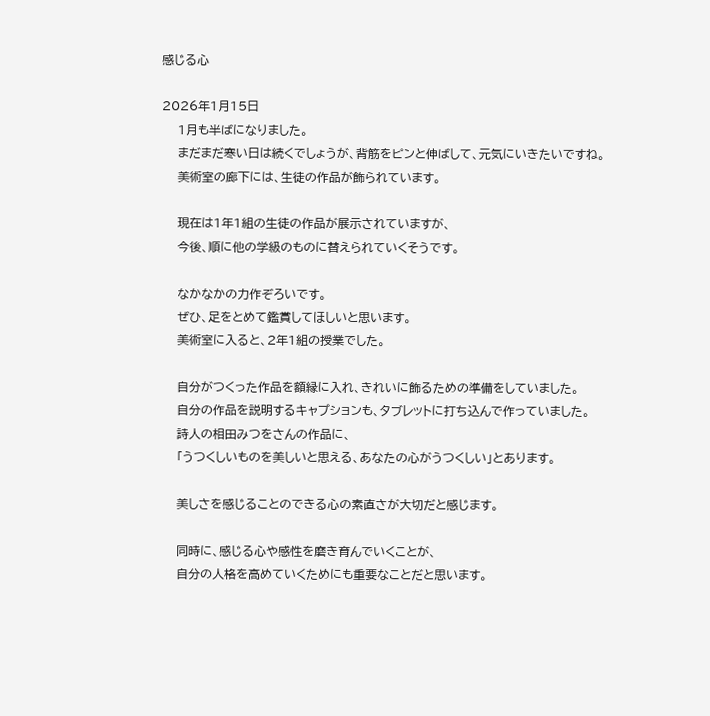感じる心

2026年1月15日
    1月も半ばになりました。
    まだまだ寒い日は続くでしょうが、背筋をピンと伸ばして、元気にいきたいですね。
    美術室の廊下には、生徒の作品が飾られています。

    現在は1年1組の生徒の作品が展示されていますが、
    今後、順に他の学級のものに替えられていくそうです。

    なかなかの力作ぞろいです。
    ぜひ、足をとめて鑑賞してほしいと思います。
    美術室に入ると、2年1組の授業でした。

    自分がつくった作品を額縁に入れ、きれいに飾るための準備をしていました。
    自分の作品を説明するキャプションも、タブレットに打ち込んで作っていました。
    詩人の相田みつをさんの作品に、
    「うつくしいものを美しいと思える、あなたの心がうつくしい」とあります。

    美しさを感じることのできる心の素直さが大切だと感じます。

    同時に、感じる心や感性を磨き育んでいくことが、
    自分の人格を高めていくためにも重要なことだと思います。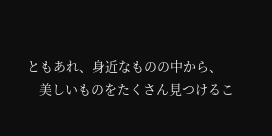ともあれ、身近なものの中から、
    美しいものをたくさん見つけるこ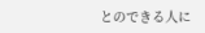とのできる人に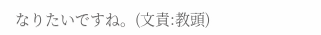なりたいですね。(文責:教頭)